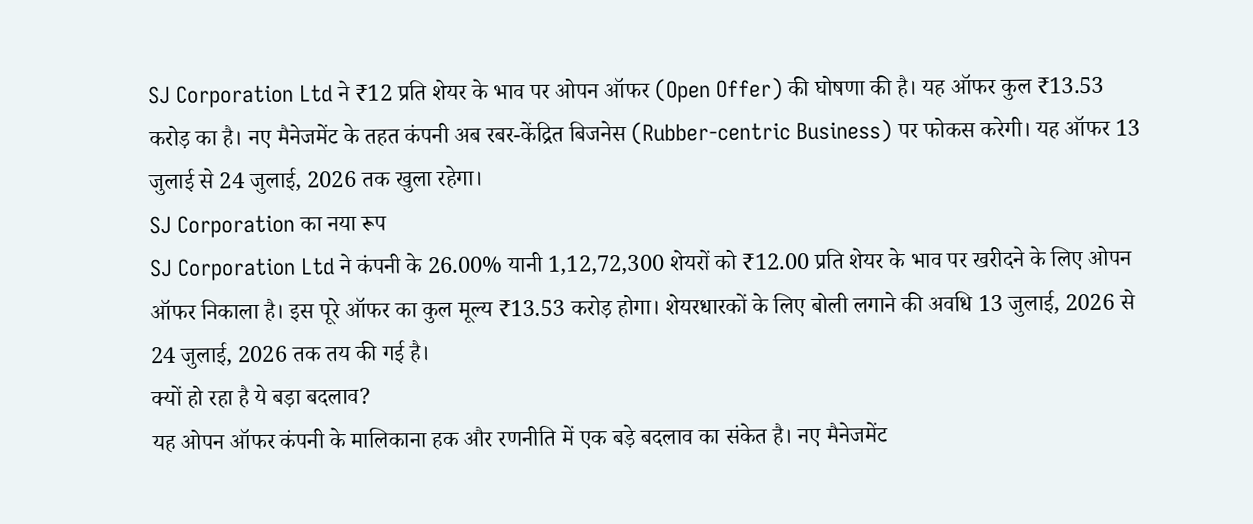SJ Corporation Ltd ने ₹12 प्रति शेयर के भाव पर ओपन ऑफर (Open Offer) की घोषणा की है। यह ऑफर कुल ₹13.53 करोड़ का है। नए मैनेजमेंट के तहत कंपनी अब रबर-केंद्रित बिजनेस (Rubber-centric Business) पर फोकस करेगी। यह ऑफर 13 जुलाई से 24 जुलाई, 2026 तक खुला रहेगा।
SJ Corporation का नया रूप
SJ Corporation Ltd ने कंपनी के 26.00% यानी 1,12,72,300 शेयरों को ₹12.00 प्रति शेयर के भाव पर खरीदने के लिए ओपन ऑफर निकाला है। इस पूरे ऑफर का कुल मूल्य ₹13.53 करोड़ होगा। शेयरधारकों के लिए बोली लगाने की अवधि 13 जुलाई, 2026 से 24 जुलाई, 2026 तक तय की गई है।
क्यों हो रहा है ये बड़ा बदलाव?
यह ओपन ऑफर कंपनी के मालिकाना हक और रणनीति में एक बड़े बदलाव का संकेत है। नए मैनेजमेंट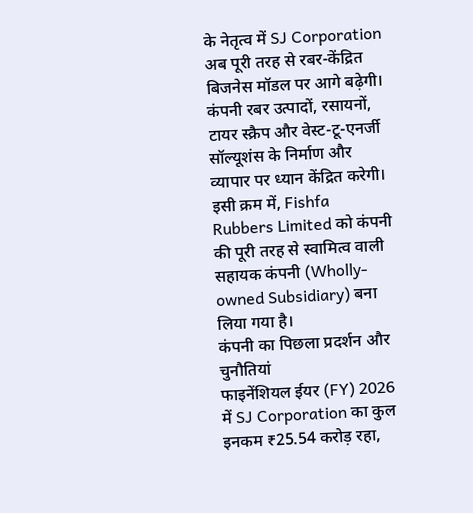के नेतृत्व में SJ Corporation अब पूरी तरह से रबर-केंद्रित बिजनेस मॉडल पर आगे बढ़ेगी। कंपनी रबर उत्पादों, रसायनों, टायर स्क्रैप और वेस्ट-टू-एनर्जी सॉल्यूशंस के निर्माण और व्यापार पर ध्यान केंद्रित करेगी। इसी क्रम में, Fishfa Rubbers Limited को कंपनी की पूरी तरह से स्वामित्व वाली सहायक कंपनी (Wholly-owned Subsidiary) बना लिया गया है।
कंपनी का पिछला प्रदर्शन और चुनौतियां
फाइनेंशियल ईयर (FY) 2026 में SJ Corporation का कुल इनकम ₹25.54 करोड़ रहा,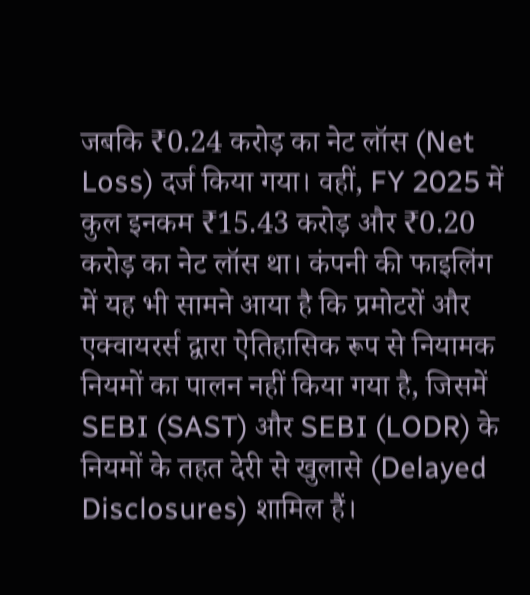जबकि ₹0.24 करोड़ का नेट लॉस (Net Loss) दर्ज किया गया। वहीं, FY 2025 में कुल इनकम ₹15.43 करोड़ और ₹0.20 करोड़ का नेट लॉस था। कंपनी की फाइलिंग में यह भी सामने आया है कि प्रमोटरों और एक्वायरर्स द्वारा ऐतिहासिक रूप से नियामक नियमों का पालन नहीं किया गया है, जिसमें SEBI (SAST) और SEBI (LODR) के नियमों के तहत देरी से खुलासे (Delayed Disclosures) शामिल हैं।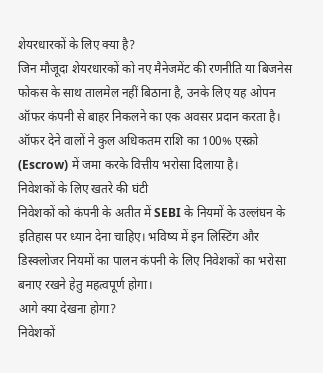शेयरधारकों के लिए क्या है?
जिन मौजूदा शेयरधारकों को नए मैनेजमेंट की रणनीति या बिजनेस फोकस के साथ तालमेल नहीं बिठाना है, उनके लिए यह ओपन ऑफर कंपनी से बाहर निकलने का एक अवसर प्रदान करता है। ऑफर देने वालों ने कुल अधिकतम राशि का 100% एस्क्रो (Escrow) में जमा करके वित्तीय भरोसा दिलाया है।
निवेशकों के लिए खतरे की घंटी
निवेशकों को कंपनी के अतीत में SEBI के नियमों के उल्लंघन के इतिहास पर ध्यान देना चाहिए। भविष्य में इन लिस्टिंग और डिस्क्लोजर नियमों का पालन कंपनी के लिए निवेशकों का भरोसा बनाए रखने हेतु महत्वपूर्ण होगा।
आगे क्या देखना होगा?
निवेशकों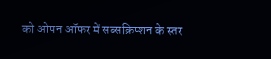को ओपन ऑफर में सब्सक्रिप्शन के स्तर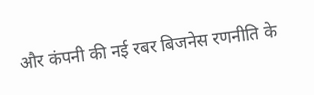और कंपनी की नई रबर बिजनेस रणनीति के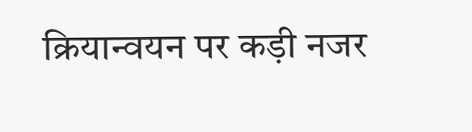क्रियान्वयन पर कड़ी नजर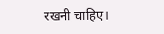रखनी चाहिए।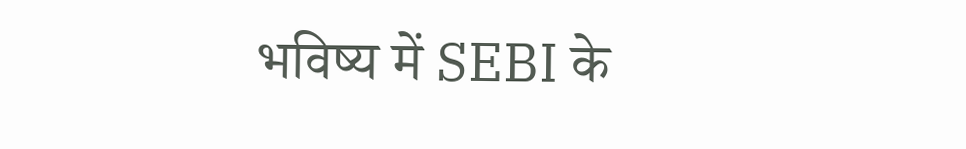भविष्य में SEBI के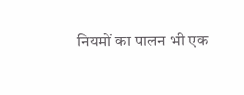नियमों का पालन भी एक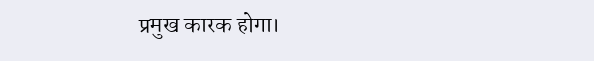प्रमुख कारक होगा।